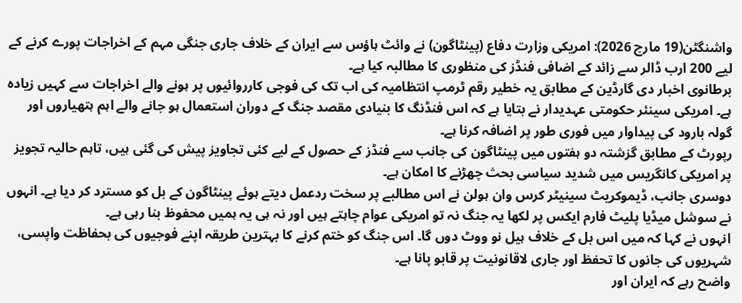واشنگٹن(19 مارچ 2026): امریکی وزارت دفاع (پینٹاگون) نے وائٹ ہاؤس سے ایران کے خلاف جاری جنگی مہم کے اخراجات پورے کرنے کے لیے 200 ارب ڈالر سے زائد کے اضافی فنڈز کی منظوری کا مطالبہ کیا ہے۔
برطانوی اخبار دی گارڈین کے مطابق یہ خطیر رقم ٹرمپ انتظامیہ کی اب تک کی فوجی کارروائیوں پر ہونے والے اخراجات سے کہیں زیادہ ہے۔ امریکی سینئر حکومتی عہدیدار نے بتایا ہے کہ اس فنڈنگ کا بنیادی مقصد جنگ کے دوران استعمال ہو جانے والے اہم ہتھیاروں اور گولہ بارود کی پیداوار میں فوری طور پر اضافہ کرنا ہے۔
رپورٹ کے مطابق گزشتہ دو ہفتوں میں پینٹاگون کی جانب سے فنڈز کے حصول کے لیے کئی تجاویز پیش کی گئی ہیں، تاہم حالیہ تجویز پر امریکی کانگریس میں شدید سیاسی بحث چھڑنے کا امکان ہے۔
دوسری جانب، ڈیموکریٹ سینیٹر کرس وان ہولن نے اس مطالبے پر سخت ردعمل دیتے ہوئے پینٹاگون کے بل کو مسترد کر دیا ہے۔ انہوں نے سوشل میڈیا پلیٹ فارم ایکس پر لکھا یہ جنگ نہ تو امریکی عوام چاہتے ہیں اور نہ ہی یہ ہمیں محفوظ بنا رہی ہے۔
انہوں نے کہا کہ میں اس بل کے خلاف ہیل نو ووٹ دوں گا۔ اس جنگ کو ختم کرنے کا بہترین طریقہ اپنے فوجیوں کی بحفاظت واپسی، شہریوں کی جانوں کا تحفظ اور جاری لاقانونیت پر قابو پانا ہے۔
واضح رہے کہ ایران اور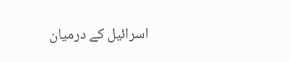اسرائیل کے درمیان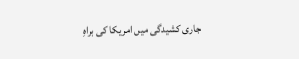جاری کشیدگی میں امریکا کی براہِ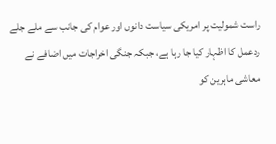راست شمولیت پر امریکی سیاست دانوں اور عوام کی جانب سے ملے جلے ردعمل کا اظہار کیا جا رہا ہے، جبکہ جنگی اخراجات میں اضافے نے معاشی ماہرین کو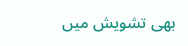بھی تشویش میں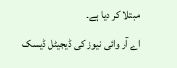مبتلا کر دیا ہے۔
اے آر وائی نیوز کی ڈیجیٹل ڈیسک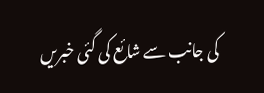کی جانب سے شائع کی گئی خبریں